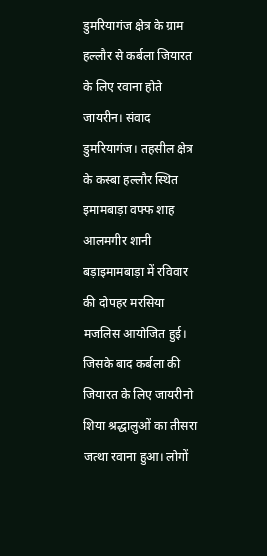डुमरियागंज क्षेत्र के ग्राम हल्लौर से कर्बला जियारत के लिए रवाना होते जायरीन। संवाद
डुमरियागंज। तहसील क्षेत्र के कस्बा हल्लौर स्थित इमामबाड़ा वफ्फ शाह आलमगीर शानी बड़ाइमामबाड़ा में रविवार की दोपहर मरसिया मजलिस आयोजित हुई। जिसके बाद कर्बला की जियारत के लिए जायरीनो शिया श्रद्धालुओं का तीसरा जत्था रवाना हुआ। लोगों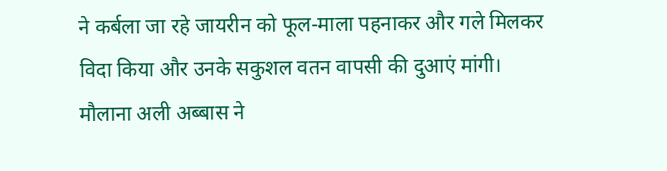ने कर्बला जा रहे जायरीन को फूल-माला पहनाकर और गले मिलकर विदा किया और उनके सकुशल वतन वापसी की दुआएं मांगी।
मौलाना अली अब्बास ने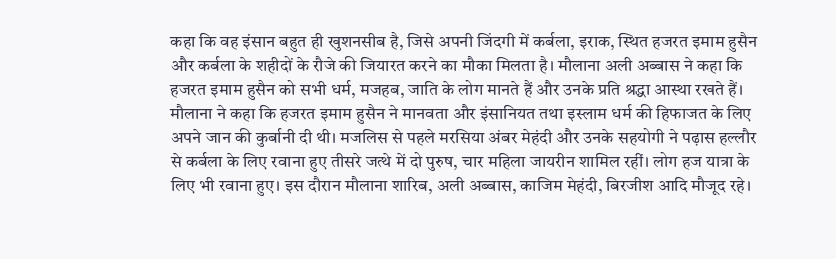कहा कि वह इंसान बहुत ही खुशनसीब है, जिसे अपनी जिंदगी में कर्बला, इराक, स्थित हजरत इमाम हुसैन और कर्बला के शहीदों के रौजे की जियारत करने का मौका मिलता है। मौलाना अली अब्बास ने कहा कि हजरत इमाम हुसैन को सभी धर्म, मजहब, जाति के लोग मानते हैं और उनके प्रति श्रद्धा आस्था रखते हैं। मौलाना ने कहा कि हजरत इमाम हुसैन ने मानवता और इंसानियत तथा इस्लाम धर्म की हिफाजत के लिए अपने जान की कुर्बानी दी थी। मजलिस से पहले मरसिया अंबर मेहंदी और उनके सहयोगी ने पढ़ास हल्लौर से कर्बला के लिए रवाना हुए तीसरे जत्थे में दो पुरुष, चार महिला जायरीन शामिल रहीं। लोग हज यात्रा के लिए भी रवाना हुए। इस दौरान मौलाना शारिब, अली अब्बास, काजिम मेहंदी, बिरजीश आदि मौजूद रहे।